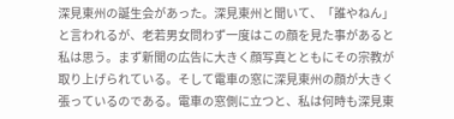深見東州の誕生会があった。深見東州と聞いて、「誰やねん」と言われるが、老若男女問わず一度はこの顔を見た事があると私は思う。まず新聞の広告に大きく顔写真とともにその宗教が取り上げられている。そして電車の窓に深見東州の顔が大きく張っているのである。電車の窓側に立つと、私は何時も深見東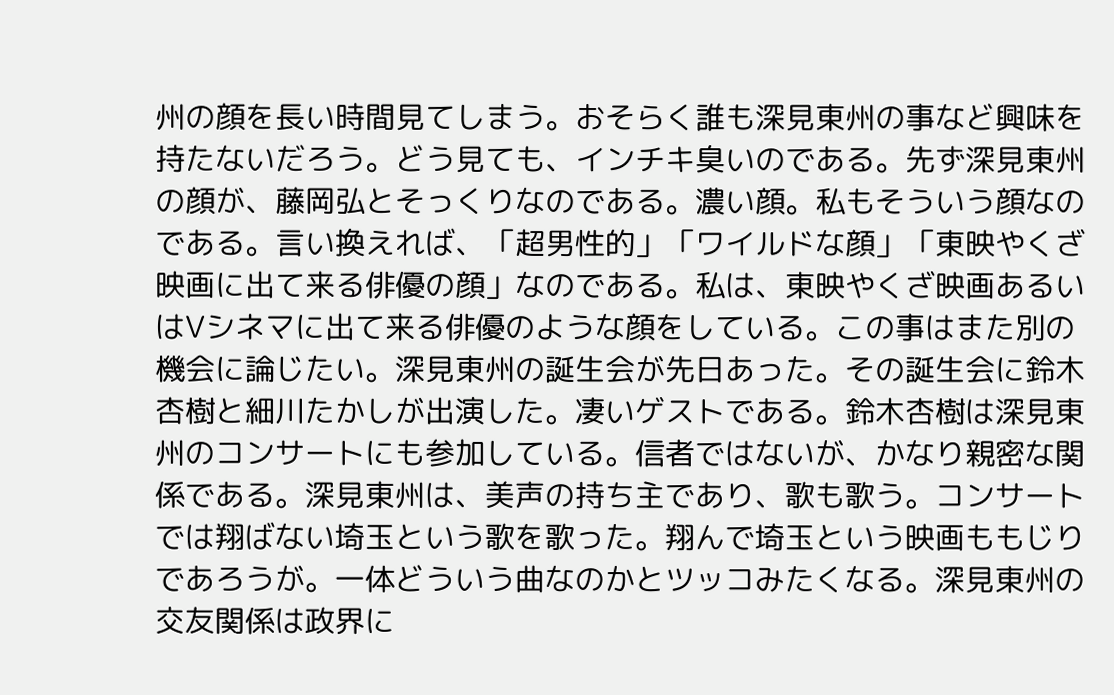州の顔を長い時間見てしまう。おそらく誰も深見東州の事など興味を持たないだろう。どう見ても、インチキ臭いのである。先ず深見東州の顔が、藤岡弘とそっくりなのである。濃い顔。私もそういう顔なのである。言い換えれば、「超男性的」「ワイルドな顔」「東映やくざ映画に出て来る俳優の顔」なのである。私は、東映やくざ映画あるいはⅤシネマに出て来る俳優のような顔をしている。この事はまた別の機会に論じたい。深見東州の誕生会が先日あった。その誕生会に鈴木杏樹と細川たかしが出演した。凄いゲストである。鈴木杏樹は深見東州のコンサートにも参加している。信者ではないが、かなり親密な関係である。深見東州は、美声の持ち主であり、歌も歌う。コンサートでは翔ばない埼玉という歌を歌った。翔んで埼玉という映画ももじりであろうが。一体どういう曲なのかとツッコみたくなる。深見東州の交友関係は政界に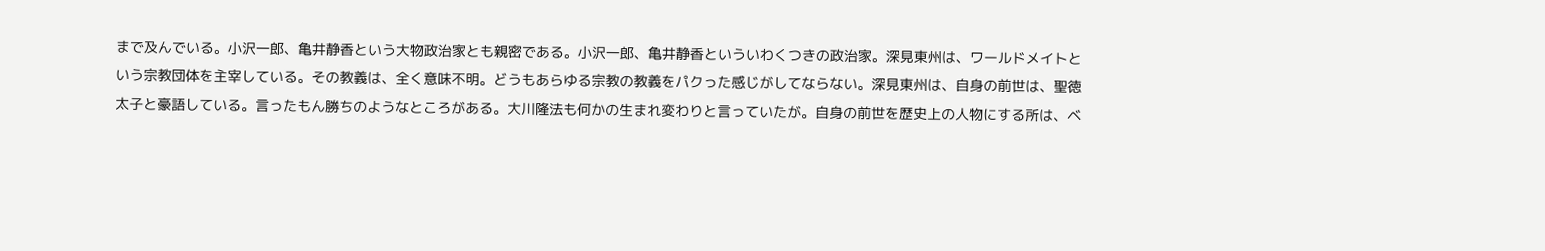まで及んでいる。小沢一郎、亀井静香という大物政治家とも親密である。小沢一郎、亀井静香といういわくつきの政治家。深見東州は、ワールドメイトという宗教団体を主宰している。その教義は、全く意味不明。どうもあらゆる宗教の教義をパクった感じがしてならない。深見東州は、自身の前世は、聖徳太子と豪語している。言ったもん勝ちのようなところがある。大川隆法も何かの生まれ変わりと言っていたが。自身の前世を歴史上の人物にする所は、ベ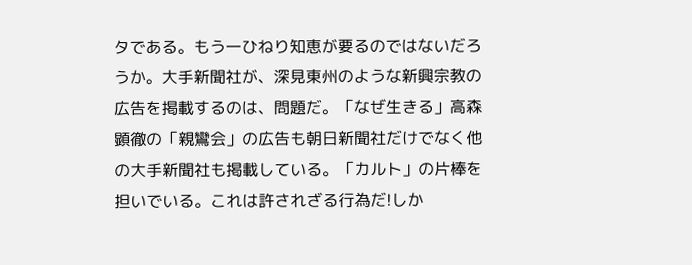タである。もう一ひねり知恵が要るのではないだろうか。大手新聞社が、深見東州のような新興宗教の広告を掲載するのは、問題だ。「なぜ生きる」高森顕徹の「親鸞会」の広告も朝日新聞社だけでなく他の大手新聞社も掲載している。「カルト」の片棒を担いでいる。これは許されざる行為だ!しか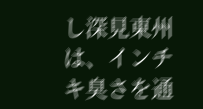し深見東州は、インチキ臭さを通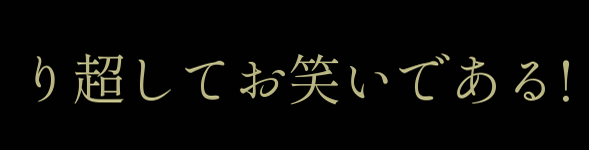り超してお笑いである!